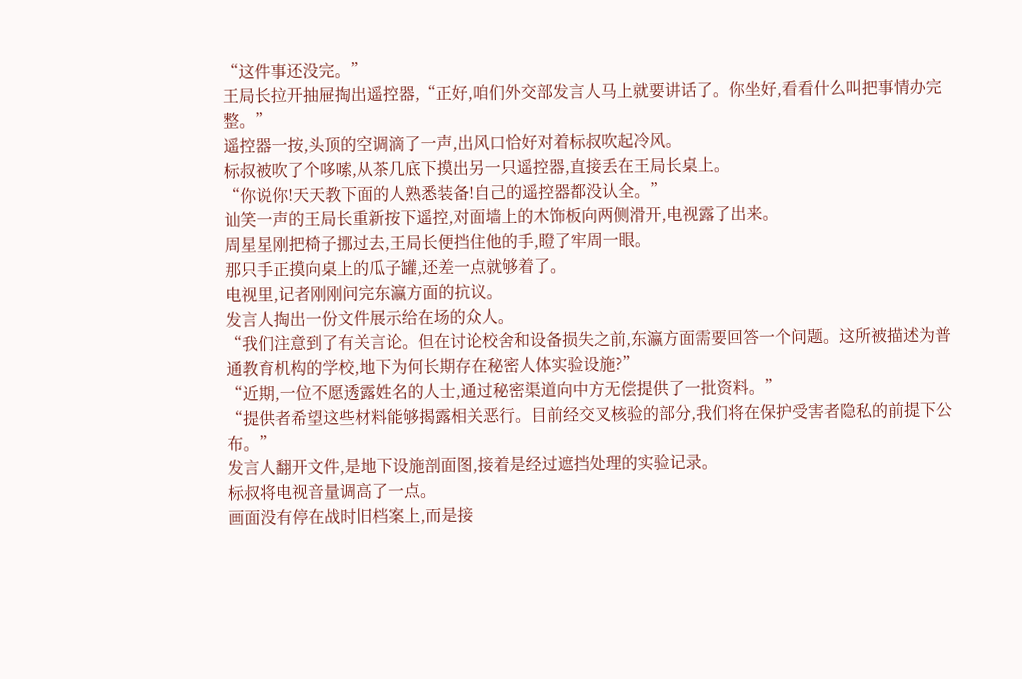“这件事还没完。”
王局长拉开抽屉掏出遥控器,“正好,咱们外交部发言人马上就要讲话了。你坐好,看看什么叫把事情办完整。”
遥控器一按,头顶的空调滴了一声,出风口恰好对着标叔吹起冷风。
标叔被吹了个哆嗦,从茶几底下摸出另一只遥控器,直接丢在王局长桌上。
“你说你!天天教下面的人熟悉装备!自己的遥控器都没认全。”
讪笑一声的王局长重新按下遥控,对面墙上的木饰板向两侧滑开,电视露了出来。
周星星刚把椅子挪过去,王局长便挡住他的手,瞪了牢周一眼。
那只手正摸向桌上的瓜子罐,还差一点就够着了。
电视里,记者刚刚问完东瀛方面的抗议。
发言人掏出一份文件展示给在场的众人。
“我们注意到了有关言论。但在讨论校舍和设备损失之前,东瀛方面需要回答一个问题。这所被描述为普通教育机构的学校,地下为何长期存在秘密人体实验设施?”
“近期,一位不愿透露姓名的人士,通过秘密渠道向中方无偿提供了一批资料。”
“提供者希望这些材料能够揭露相关恶行。目前经交叉核验的部分,我们将在保护受害者隐私的前提下公布。”
发言人翻开文件,是地下设施剖面图,接着是经过遮挡处理的实验记录。
标叔将电视音量调高了一点。
画面没有停在战时旧档案上,而是接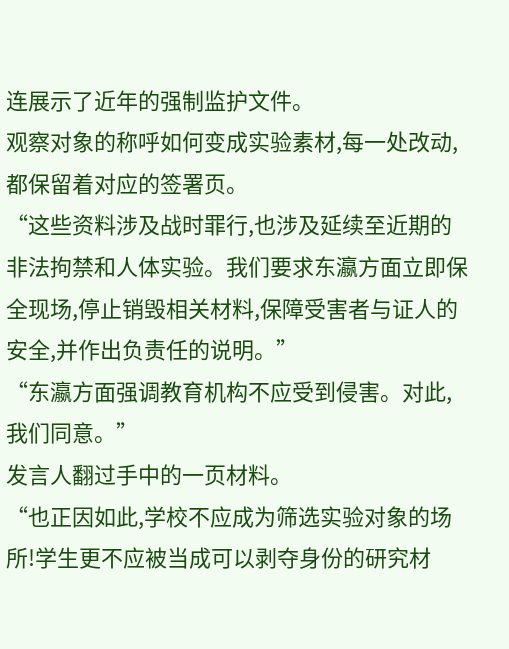连展示了近年的强制监护文件。
观察对象的称呼如何变成实验素材,每一处改动,都保留着对应的签署页。
“这些资料涉及战时罪行,也涉及延续至近期的非法拘禁和人体实验。我们要求东瀛方面立即保全现场,停止销毁相关材料,保障受害者与证人的安全,并作出负责任的说明。”
“东瀛方面强调教育机构不应受到侵害。对此,我们同意。”
发言人翻过手中的一页材料。
“也正因如此,学校不应成为筛选实验对象的场所!学生更不应被当成可以剥夺身份的研究材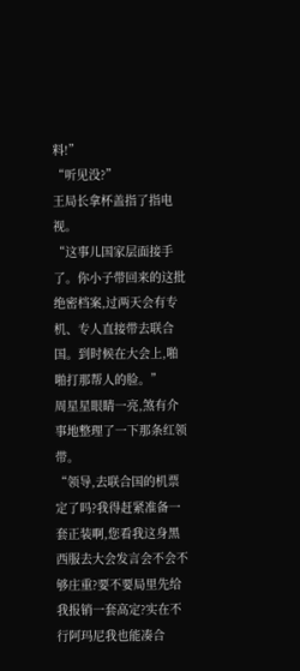料!”
“听见没?”
王局长拿杯盖指了指电视。
“这事儿国家层面接手了。你小子带回来的这批绝密档案,过两天会有专机、专人直接带去联合国。到时候在大会上,啪啪打那帮人的脸。”
周星星眼睛一亮,煞有介事地整理了一下那条红领带。
“领导,去联合国的机票定了吗?我得赶紧准备一套正装啊,您看我这身黑西服去大会发言会不会不够庄重?要不要局里先给我报销一套高定?实在不行阿玛尼我也能凑合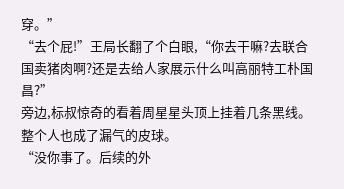穿。”
“去个屁!”王局长翻了个白眼,“你去干嘛?去联合国卖猪肉啊?还是去给人家展示什么叫高丽特工朴国昌?”
旁边,标叔惊奇的看着周星星头顶上挂着几条黑线。
整个人也成了漏气的皮球。
“没你事了。后续的外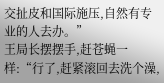交扯皮和国际施压,自然有专业的人去办。”
王局长摆摆手,赶苍蝇一样:“行了,赶紧滚回去洗个澡,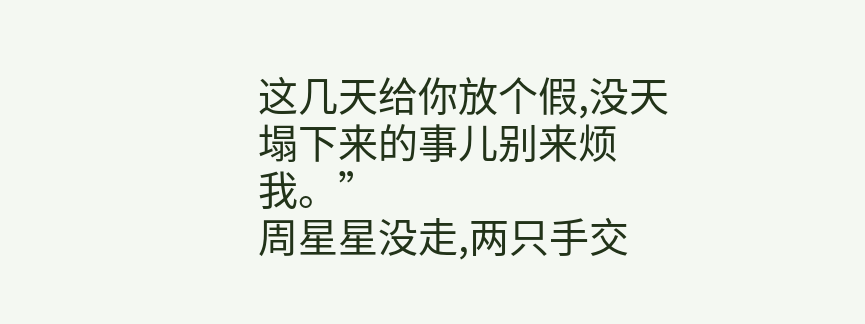这几天给你放个假,没天塌下来的事儿别来烦我。”
周星星没走,两只手交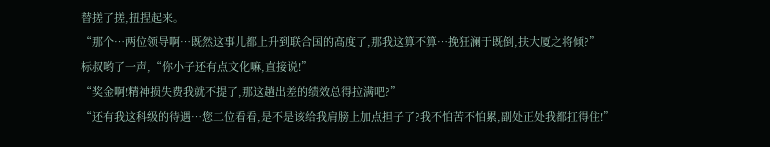替搓了搓,扭捏起来。
“那个…两位领导啊…既然这事儿都上升到联合国的高度了,那我这算不算…挽狂澜于既倒,扶大厦之将倾?”
标叔哟了一声,“你小子还有点文化嘛,直接说!”
“奖金啊!精神损失费我就不提了,那这趟出差的绩效总得拉满吧?”
“还有我这科级的待遇…您二位看看,是不是该给我肩膀上加点担子了?我不怕苦不怕累,副处正处我都扛得住!”